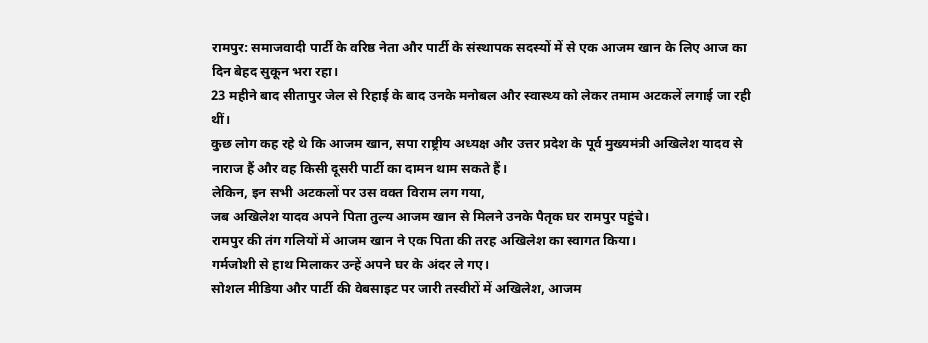रामपुर: समाजवादी पार्टी के वरिष्ठ नेता और पार्टी के संस्थापक सदस्यों में से एक आजम खान के लिए आज का दिन बेहद सुकून भरा रहा।
23 महीने बाद सीतापुर जेल से रिहाई के बाद उनके मनोबल और स्वास्थ्य को लेकर तमाम अटकलें लगाई जा रही थीं।
कुछ लोग कह रहे थे कि आजम खान, सपा राष्ट्रीय अध्यक्ष और उत्तर प्रदेश के पूर्व मुख्यमंत्री अखिलेश यादव से नाराज हैं और वह किसी दूसरी पार्टी का दामन थाम सकते हैं।
लेकिन, इन सभी अटकलों पर उस वक्त विराम लग गया,
जब अखिलेश यादव अपने पिता तुल्य आजम खान से मिलने उनके पैतृक घर रामपुर पहुंचे।
रामपुर की तंग गलियों में आजम खान ने एक पिता की तरह अखिलेश का स्वागत किया।
गर्मजोशी से हाथ मिलाकर उन्हें अपने घर के अंदर ले गए।
सोशल मीडिया और पार्टी की वेबसाइट पर जारी तस्वीरों में अखिलेश, आजम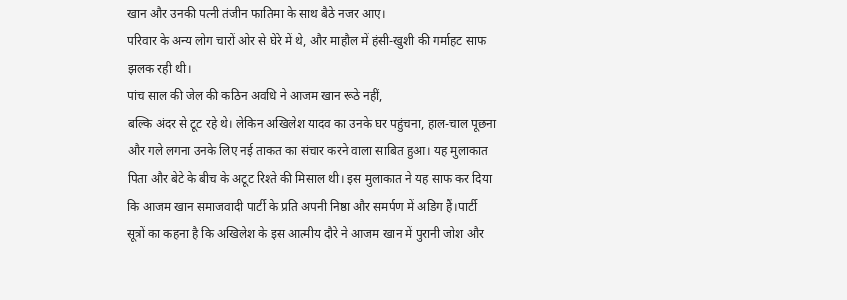खान और उनकी पत्नी तंजीन फातिमा के साथ बैठे नजर आए।
परिवार के अन्य लोग चारों ओर से घेरे में थे, और माहौल में हंसी-खुशी की गर्माहट साफ झलक रही थी।
पांच साल की जेल की कठिन अवधि ने आजम खान रूठे नहीं,
बल्कि अंदर से टूट रहे थे। लेकिन अखिलेश यादव का उनके घर पहुंचना, हाल-चाल पूछना और गले लगना उनके लिए नई ताकत का संचार करने वाला साबित हुआ। यह मुलाकात पिता और बेटे के बीच के अटूट रिश्ते की मिसाल थी। इस मुलाकात ने यह साफ कर दिया कि आजम खान समाजवादी पार्टी के प्रति अपनी निष्ठा और समर्पण में अडिग हैं।पार्टी सूत्रों का कहना है कि अखिलेश के इस आत्मीय दौरे ने आजम खान में पुरानी जोश और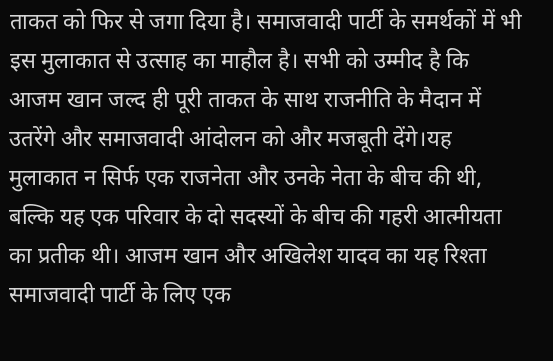ताकत को फिर से जगा दिया है। समाजवादी पार्टी के समर्थकों में भी इस मुलाकात से उत्साह का माहौल है। सभी को उम्मीद है कि आजम खान जल्द ही पूरी ताकत के साथ राजनीति के मैदान में उतरेंगे और समाजवादी आंदोलन को और मजबूती देंगे।यह मुलाकात न सिर्फ एक राजनेता और उनके नेता के बीच की थी, बल्कि यह एक परिवार के दो सदस्यों के बीच की गहरी आत्मीयता का प्रतीक थी। आजम खान और अखिलेश यादव का यह रिश्ता समाजवादी पार्टी के लिए एक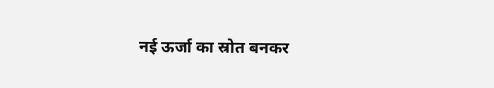नई ऊर्जा का स्रोत बनकर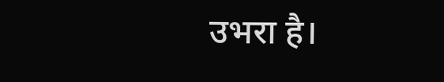उभरा है।